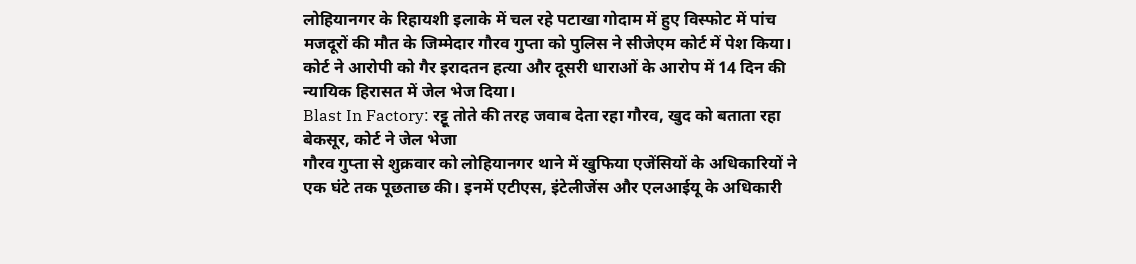लोहियानगर के रिहायशी इलाके में चल रहे पटाखा गोदाम में हुए विस्फोट में पांच मजदूरों की मौत के जिम्मेदार गौरव गुप्ता को पुलिस ने सीजेएम कोर्ट में पेश किया। कोर्ट ने आरोपी को गैर इरादतन हत्या और दूसरी धाराओं के आरोप में 14 दिन की न्यायिक हिरासत में जेल भेज दिया।
Blast In Factory: रट्टू तोते की तरह जवाब देता रहा गौरव, खुद को बताता रहा बेकसूर, कोर्ट ने जेल भेजा
गौरव गुप्ता से शुक्रवार को लोहियानगर थाने में खुफिया एजेंसियों के अधिकारियों ने एक घंटे तक पूछताछ की। इनमें एटीएस, इंटेलीजेंस और एलआईयू के अधिकारी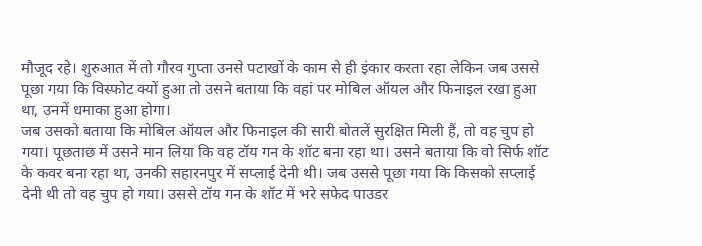मौजूद रहे। शुरुआत में तो गौरव गुप्ता उनसे पटाखों के काम से ही इंकार करता रहा लेकिन जब उससे पूछा गया कि विस्फोट क्यों हुआ तो उसने बताया कि वहां पर मोबिल ऑयल और फिनाइल रखा हुआ था, उनमें धमाका हुआ होगा।
जब उसको बताया कि मोबिल ऑयल और फिनाइल की सारी बोतलें सुरक्षित मिली हैं, तो वह चुप हो गया। पूछताछ में उसने मान लिया कि वह टॉय गन के शॉट बना रहा था। उसने बताया कि वो सिर्फ शॉट के कवर बना रहा था, उनकी सहारनपुर में सप्लाई देनी थी। जब उससे पूछा गया कि किसको सप्लाई देनी थी तो वह चुप हो गया। उससे टॉय गन के शॉट में भरे सफेद पाउडर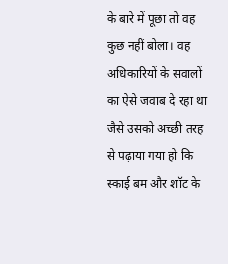के बारे में पूछा तो वह कुछ नहीं बोला। वह अधिकारियों के सवालों का ऐसे जवाब दे रहा था जैसे उसको अच्छी तरह से पढ़ाया गया हो कि स्काई बम और शॉट के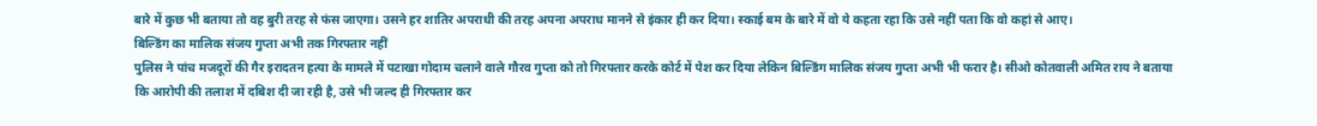बारे में कुछ भी बताया तो वह बुरी तरह से फंस जाएगा। उसने हर शातिर अपराधी की तरह अपना अपराध मानने से इंकार ही कर दिया। स्काई बम के बारे में वो ये कहता रहा कि उसे नहीं पता कि वो कहां से आए।
बिल्डिंग का मालिक संजय गुप्ता अभी तक गिरफ्तार नहीं
पुलिस ने पांच मजदूरों की गैर इरादतन हत्या के मामले में पटाखा गोदाम चलाने वाले गौरव गुप्ता को तो गिरफ्तार करके कोर्ट में पेश कर दिया लेकिन बिल्डिंग मालिक संजय गुप्ता अभी भी फरार है। सीओ कोतवाली अमित राय ने बताया कि आरोपी की तलाश में दबिश दी जा रही है, उसे भी जल्द ही गिरफ्तार कर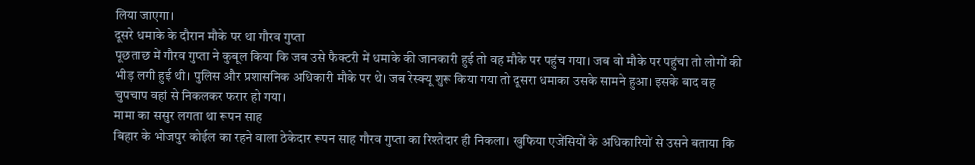लिया जाएगा।
दूसरे धमाके के दौरान मौके पर था गौरव गुप्ता
पूछताछ में गौरव गुप्ता ने कुबूल किया कि जब उसे फैक्टरी में धमाके की जानकारी हुई तो वह मौके पर पहुंच गया। जब वो मौके पर पहुंचा तो लोगों की भीड़ लगी हुई थी। पुलिस और प्रशासनिक अधिकारी मौके पर थे। जब रेस्क्यू शुरू किया गया तो दूसरा धमाका उसके सामने हुआ। इसके बाद वह चुपचाप वहां से निकलकर फरार हो गया।
मामा का ससुर लगता था रूपन साह
बिहार के भोजपुर कोईल का रहने वाला ठेकेदार रूपन साह गौरव गुप्ता का रिश्तेदार ही निकला। खुफिया एजेंसियों के अधिकारियों से उसने बताया कि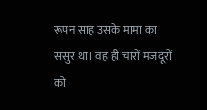रूपन साह उसके मामा का ससुर था। वह ही चारों मजदूरों को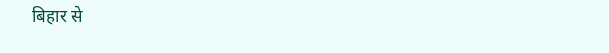बिहार से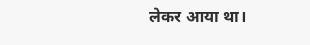लेकर आया था।